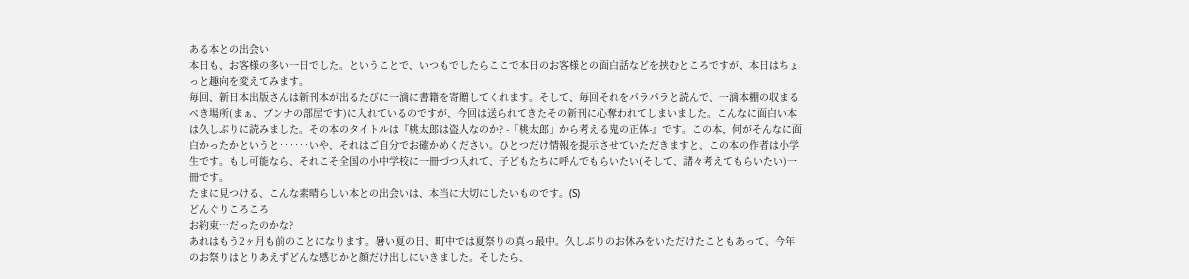ある本との出会い
本日も、お客様の多い一日でした。ということで、いつもでしたらここで本日のお客様との面白話などを挟むところですが、本日はちょっと趣向を変えてみます。
毎回、新日本出版さんは新刊本が出るたびに一滴に書籍を寄贈してくれます。そして、毎回それをパラパラと読んで、一滴本棚の収まるべき場所(まぁ、ブンナの部屋です)に入れているのですが、今回は送られてきたその新刊に心奪われてしまいました。こんなに面白い本は久しぶりに読みました。その本のタイトルは『桃太郎は盗人なのか? -「桃太郎」から考える鬼の正体-』です。この本、何がそんなに面白かったかというと‥‥‥いや、それはご自分でお確かめください。ひとつだけ情報を提示させていただきますと、この本の作者は小学生です。もし可能なら、それこそ全国の小中学校に一冊づつ入れて、子どもたちに呼んでもらいたい(そして、諸々考えてもらいたい)一冊です。
たまに見つける、こんな素晴らしい本との出会いは、本当に大切にしたいものです。(S)
どんぐりころころ
お約束…だったのかな?
あれはもう2ヶ月も前のことになります。暑い夏の日、町中では夏祭りの真っ最中。久しぶりのお休みをいただけたこともあって、今年のお祭りはとりあえずどんな感じかと顔だけ出しにいきました。そしたら、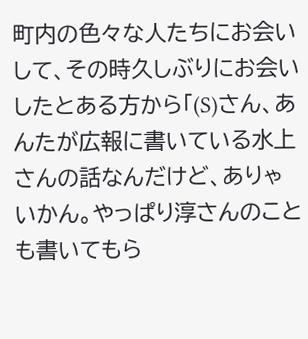町内の色々な人たちにお会いして、その時久しぶりにお会いしたとある方から「(S)さん、あんたが広報に書いている水上さんの話なんだけど、ありゃいかん。やっぱり淳さんのことも書いてもら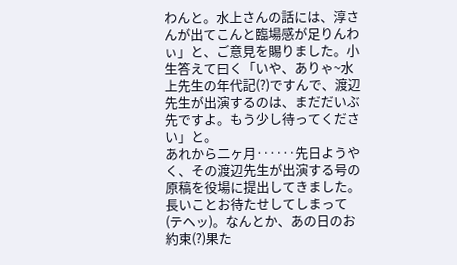わんと。水上さんの話には、淳さんが出てこんと臨場感が足りんわぃ」と、ご意見を賜りました。小生答えて曰く「いや、ありゃ~水上先生の年代記(?)ですんで、渡辺先生が出演するのは、まだだいぶ先ですよ。もう少し待ってください」と。
あれから二ヶ月‥‥‥先日ようやく、その渡辺先生が出演する号の原稿を役場に提出してきました。長いことお待たせしてしまって(テヘッ)。なんとか、あの日のお約束(?)果た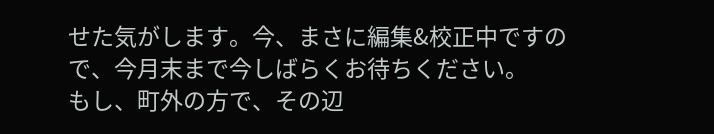せた気がします。今、まさに編集&校正中ですので、今月末まで今しばらくお待ちください。
もし、町外の方で、その辺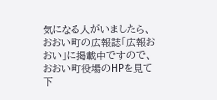気になる人がいましたら、おおい町の広報誌「広報おおい」に掲載中ですので、おおい町役場のHPを見て下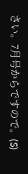さい。7月号からですので。(S)